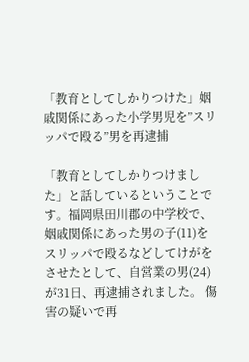「教育としてしかりつけた」姻戚関係にあった小学男児を”スリッパで殴る”男を再逮捕

「教育としてしかりつけました」と話しているということです。福岡県田川郡の中学校で、姻戚関係にあった男の子(11)をスリッパで殴るなどしてけがをさせたとして、自営業の男(24)が31日、再逮捕されました。 傷害の疑いで再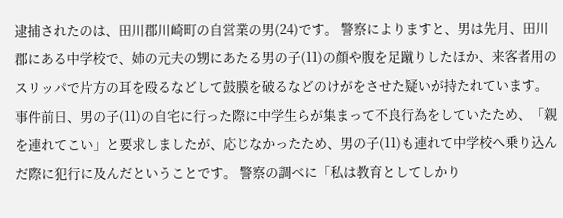逮捕されたのは、田川郡川崎町の自営業の男(24)です。 警察によりますと、男は先月、田川郡にある中学校で、姉の元夫の甥にあたる男の子(11)の顔や腹を足蹴りしたほか、来客者用のスリッパで片方の耳を殴るなどして鼓膜を破るなどのけがをさせた疑いが持たれています。 事件前日、男の子(11)の自宅に行った際に中学生らが集まって不良行為をしていたため、「親を連れてこい」と要求しましたが、応じなかったため、男の子(11)も連れて中学校へ乗り込んだ際に犯行に及んだということです。 警察の調べに「私は教育としてしかり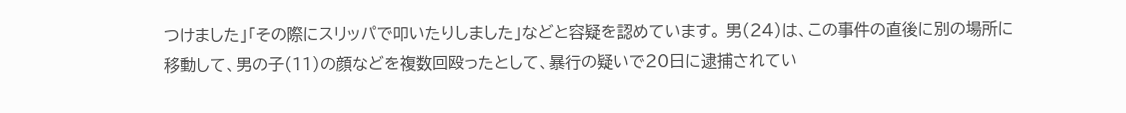つけました」「その際にスリッパで叩いたりしました」などと容疑を認めています。 男(24)は、この事件の直後に別の場所に移動して、男の子(11)の顔などを複数回殴ったとして、暴行の疑いで20日に逮捕されてい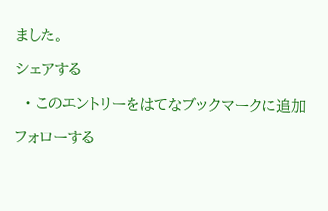ました。

シェアする

  • このエントリーをはてなブックマークに追加

フォローする